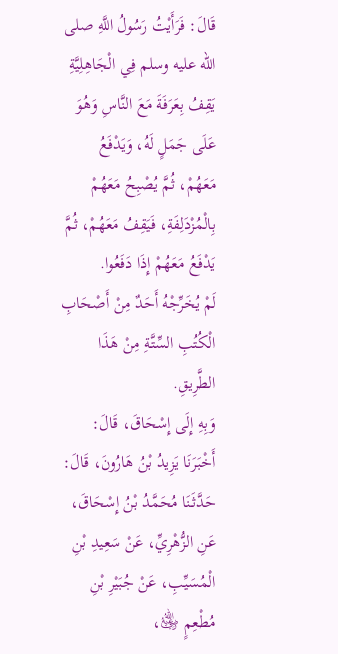قَالَ: فَرَأَيْتُ رَسُولُ اللَّهِ صلى الله عليه وسلم فِي الْجَاهِلِيَّةِ يَقِفُ بِعَرَفَةَ مَعَ النَّاسِ وَهُوَ عَلَى جَمَلٍ لَهُ، وَيَدْفَعُ مَعَهُمْ، ثُمَّ يُصْبِحُ مَعَهُمْ بِالْمُزْدَلِفَةِ، فَيَقِفُ مَعَهُمْ، ثُمَّ يَدْفَعُ مَعَهُمْ إِذَا دَفَعُوا.
لَمْ يُخَرِّجْهُ أَحَدٌ مِنْ أَصْحَابِ الْكُتُبِ السِّتَّةِ مِنْ هَذَا الطَّرِيقِ.
وَبِهِ إِلَى إِسْحَاقَ، قَالَ: أَخْبَرَنَا يَزِيدُ بْنُ هَارُونَ، قَالَ: حَدَّثَنَا مُحَمَّدُ بْنُ إِسْحَاقَ، عَنِ الزُّهْرِيِّ، عَنْ سَعِيدِ بْنِ الْمُسَيِّبِ، عَنْ جُبَيْرِ بْنِ مُطْعِمٍ ﵁،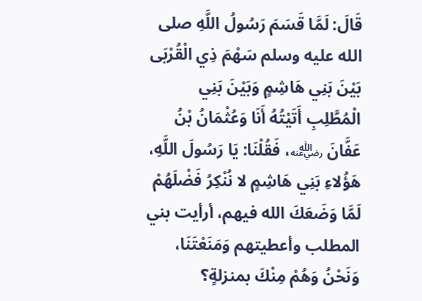قَالَ: لَمَّا قَسَمَ رَسُولُ اللَّهِ صلى الله عليه وسلم سَهْمَ ذِي الْقُرْبَى بَيْنَ بَنِي هَاشِمٍ وَبَيْنَ بَنِي الْمُطَّلِبِ أَتَيْتُهُ أَنَا وَعُثْمَانُ بْنُ عَفَّانَ ﵁، فَقُلْنَا: يَا رَسُولَ اللَّهِ، هَؤُلاءِ بَنِي هَاشِمٍ لا نُنْكِرُ فَضْلَهُمْ لَمَّا وَضَعَكَ الله فيهم، أرأيت بني المطلب وأعطيتهم وَمَنَعْتَنَا، وَنَحْنُ وَهُمْ مِنْكَ بمنزلةٍ؟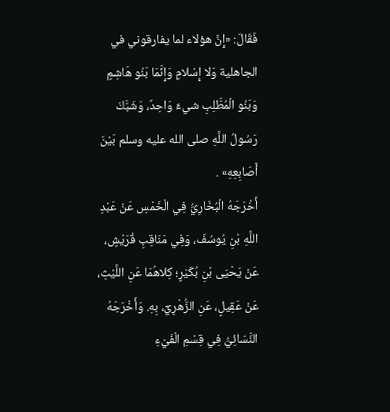فَقَالَ: «إِنَّ هؤلاء لما يفارقوني في الجاهلية وَلا إِسْلامٍ وَإِنَّمَا بَنُو هَاشِمٍ وَبَنُو الْمُطَّلِبِ شيءٌ وَاحِدٌ، وَشَبَّكَ رَسُولُ اللَّهِ صلى الله عليه وسلم بَيْنَ أَصَابِعِهِ» .
أَخْرَجَهُ الْبُخَارِيُّ فِي الْخَمْسِ عَنْ عَبْدِ اللَّهِ بْنِ يُوسُفَ، وَفِي مَنَاقِبِ قُرَيْشٍ، عَنْ يَحْيَى بْنِ بُكَيْرٍ؛ كِلاهُمَا عَنِ اللَّيْثِ، عَنْ عَقِيلٍ، عَنِ الزُّهْرِيِّ، بِهِ. وَأَخْرَجَهُ النَّسَائِيُّ فِي قِسْمِ الْفَيْءِ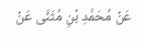عَنْ مُحَمَّدِ بْنِ مُثَنَّى عَنْ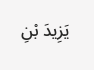يَزِيدَ بْنِ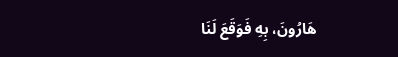هَارُونَ، بِهِ فَوَقَعَ لَنَا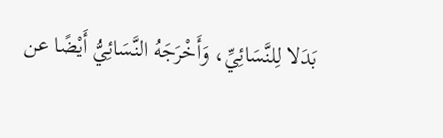بَدَلا لِلنَّسَائِيِّ، وَأَخْرَجَهُ النَّسَائِيُّ أَيْضًا عن